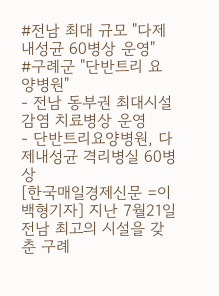#전남 최대 규모 "다제내성균 60병상 운영"
#구례군 "단반트리 요양병원"
- 전남 동부권 최대시설 감염 치료병상 운영
- 단반트리요양병원, 다제내성균 격리병실 60병상
[한국매일경제신문 =이백형기자] 지난 7월21일 전남 최고의 시설을 갖춘 구례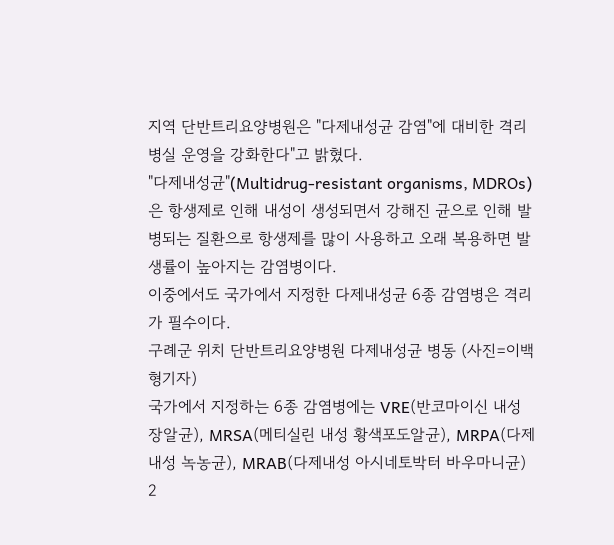지역 단반트리요양병원은 "다제내성균 감염"에 대비한 격리병실 운영을 강화한다"고 밝혔다.
"다제내성균"(Multidrug-resistant organisms, MDROs)은 항생제로 인해 내성이 생성되면서 강해진 균으로 인해 발병되는 질환으로 항생제를 많이 사용하고 오래 복용하면 발생률이 높아지는 감염병이다.
이중에서도 국가에서 지정한 다제내성균 6종 감염병은 격리가 필수이다.
구례군 위치 단반트리요양병원 다제내성균 병동 (사진=이백형기자)
국가에서 지정하는 6종 감염병에는 VRE(반코마이신 내성 장알균), MRSA(메티실린 내성 황색포도알균), MRPA(다제내성 녹농균), MRAB(다제내성 아시네토박터 바우마니균) 2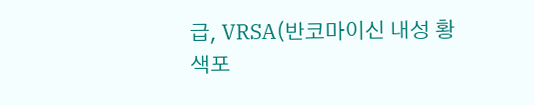급, VRSA(반코마이신 내성 황색포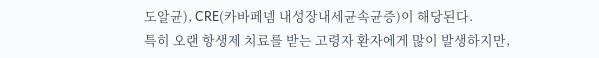도알균), CRE(카바페넴 내성장내세균속균증)이 해당된다.
특히 오랜 항생제 치료를 받는 고령자 환자에게 많이 발생하지만,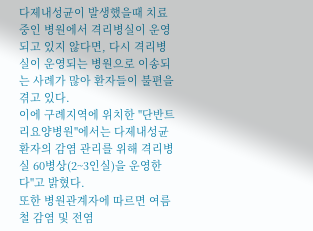다제내성균이 발생했을때 치료중인 병원에서 격리병실이 운영되고 있지 않다면, 다시 격리병실이 운영되는 병원으로 이송되는 사례가 많아 환자들이 불편을 겪고 있다.
이에 구례지역에 위치한 "단반트리요양병원"에서는 다제내성균 환자의 감염 관리를 위해 격리병실 60병상(2~3인실)을 운영한다"고 밝혔다.
또한 병원관계자에 따르면 여름철 감염 및 전염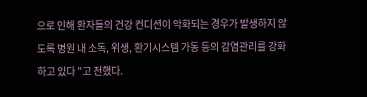으로 인해 환자들의 건강 컨디션이 악화되는 경우가 발생하지 않도록 병원 내 소독, 위생, 환기시스템 가동 등의 감염관리를 강화하고 있다 "고 전했다.